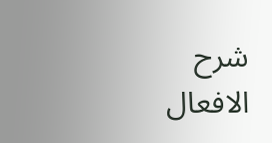شرح
الافعال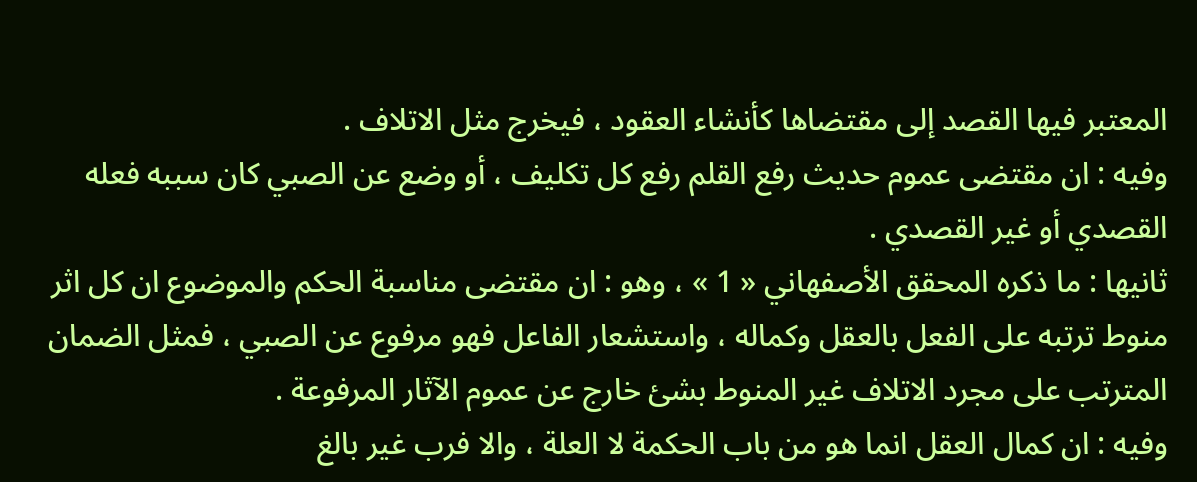المعتبر فيها القصد إلى مقتضاها كأنشاء العقود ، فيخرج مثل الاتلاف .
وفيه : ان مقتضى عموم حديث رفع القلم رفع كل تكليف ، أو وضع عن الصبي كان سببه فعله القصدي أو غير القصدي .
ثانيها : ما ذكره المحقق الأصفهاني « 1 » ، وهو : ان مقتضى مناسبة الحكم والموضوع ان كل اثر منوط ترتبه على الفعل بالعقل وكماله ، واستشعار الفاعل فهو مرفوع عن الصبي ، فمثل الضمان المترتب على مجرد الاتلاف غير المنوط بشئ خارج عن عموم الآثار المرفوعة .
وفيه : ان كمال العقل انما هو من باب الحكمة لا العلة ، والا فرب غير بالغ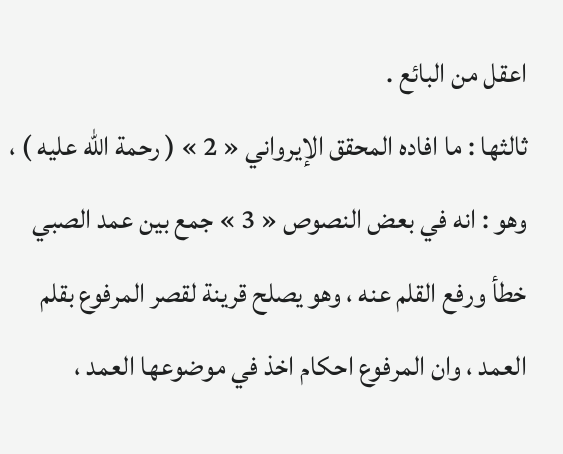اعقل من البائع .
ثالثها : ما افاده المحقق الإيرواني « 2 » ( رحمة الله عليه ) ، وهو : انه في بعض النصوص « 3 » جمع بين عمد الصبي خطأ ورفع القلم عنه ، وهو يصلح قرينة لقصر المرفوع بقلم العمد ، وان المرفوع احكام اخذ في موضوعها العمد ،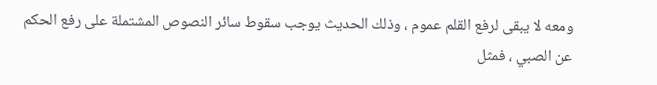ومعه لا يبقى لرفع القلم عموم ، وذلك الحديث يوجب سقوط سائر النصوص المشتملة على رفع الحكم عن الصبي ، فمثل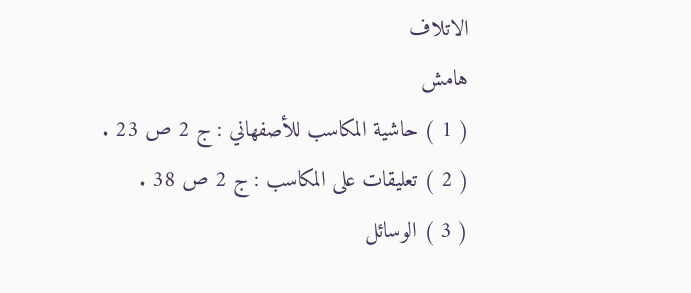الاتلاف
هامش
( 1 ) حاشية المكاسب للأصفهاني : ج 2 ص 23 .
( 2 ) تعليقات على المكاسب : ج 2 ص 38 .
( 3 ) الوسائل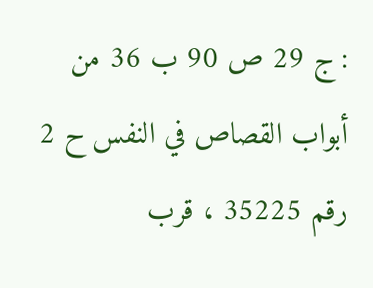: ج 29 ص 90 ب 36 من أبواب القصاص في النفس ح 2 رقم 35225 ، قرب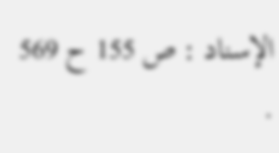الإسناد : ص 155 ح 569 .